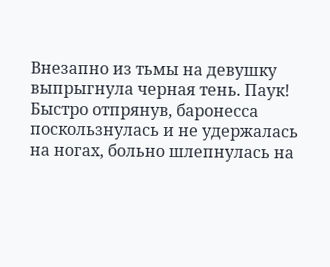Внезапно из тьмы на девушку выпрыгнула черная тень. Паук! Быстро отпрянув, баронесса поскользнулась и не удержалась на ногах, больно шлепнулась на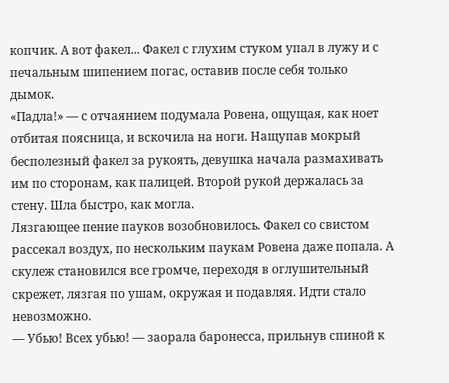копчик. А вот факел... Факел с глухим стуком упал в лужу и с печальным шипением погас, оставив после себя только дымок.
«Падла!» — с отчаянием подумала Ровена, ощущая, как ноет отбитая поясница, и вскочила на ноги. Нащупав мокрый бесполезный факел за рукоять, девушка начала размахивать им по сторонам, как палицей. Второй рукой держалась за стену. Шла быстро, как могла.
Лязгающее пение пауков возобновилось. Факел со свистом рассекал воздух, по нескольким паукам Ровена даже попала. А скулеж становился все громче, переходя в оглушительный скрежет, лязгая по ушам, окружая и подавляя. Идти стало невозможно.
— Убью! Всех убью! — заорала баронесса, прильнув спиной к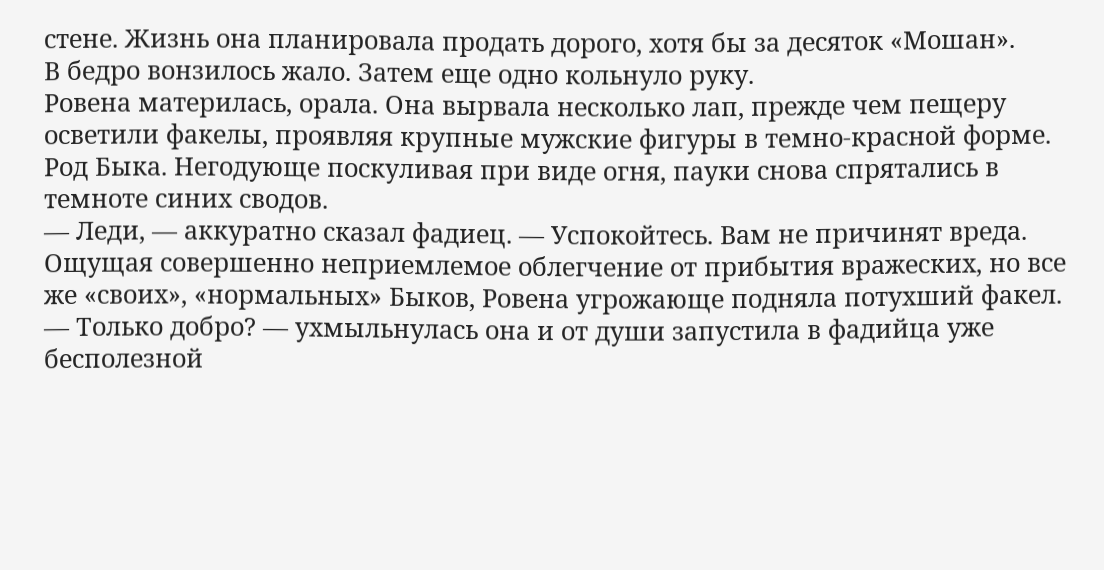стене. Жизнь она планировала продать дорого, хотя бы за десяток «Мошан».
В бедро вонзилось жало. Затем еще одно кольнуло руку.
Ровена материлась, орала. Она вырвала несколько лап, прежде чем пещеру осветили факелы, проявляя крупные мужские фигуры в темно-красной форме. Род Быка. Негодующе поскуливая при виде огня, пауки снова спрятались в темноте синих сводов.
— Леди, — аккуратно сказал фадиец. — Успокойтесь. Вам не причинят вреда.
Ощущая совершенно неприемлемое облегчение от прибытия вражеских, но все же «своих», «нормальных» Быков, Ровена угрожающе подняла потухший факел.
— Только добро? — ухмыльнулась она и от души запустила в фадийца уже бесполезной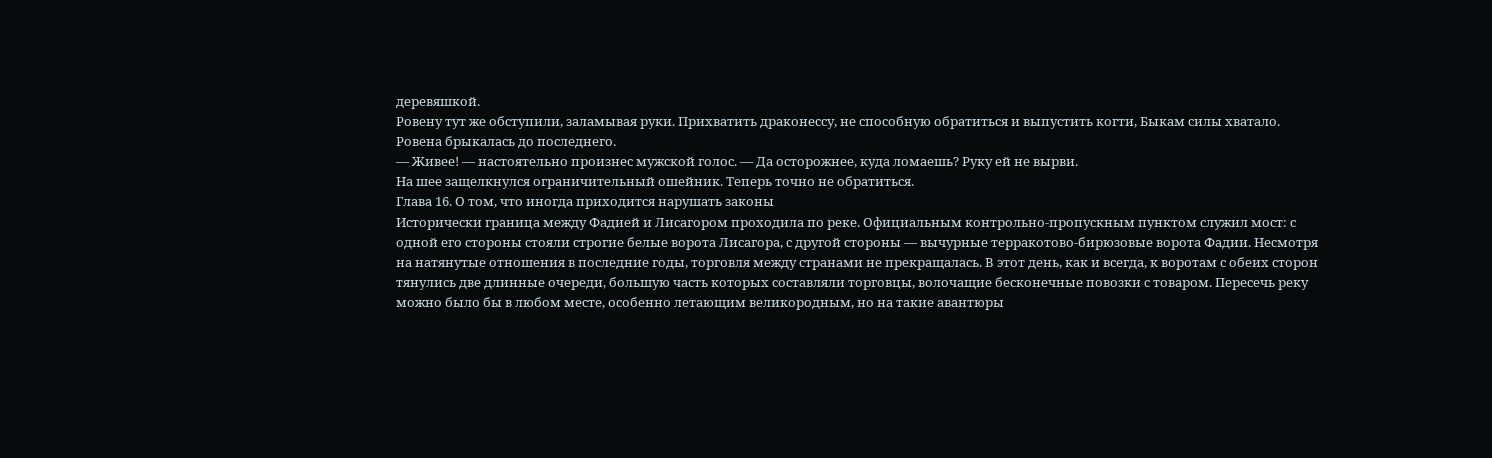деревяшкой.
Ровену тут же обступили, заламывая руки. Прихватить драконессу, не способную обратиться и выпустить когти, Быкам силы хватало. Ровена брыкалась до последнего.
— Живее! — настоятельно произнес мужской голос. — Да осторожнее, куда ломаешь? Руку ей не вырви.
На шее защелкнулся ограничительный ошейник. Теперь точно не обратиться.
Глава 16. О том, что иногда приходится нарушать законы
Исторически граница между Фадией и Лисагором проходила по реке. Официальным контрольно-пропускным пунктом служил мост: с одной его стороны стояли строгие белые ворота Лисагора, с другой стороны — вычурные терракотово-бирюзовые ворота Фадии. Несмотря на натянутые отношения в последние годы, торговля между странами не прекращалась. В этот день, как и всегда, к воротам с обеих сторон тянулись две длинные очереди, большую часть которых составляли торговцы, волочащие бесконечные повозки с товаром. Пересечь реку можно было бы в любом месте, особенно летающим великородным, но на такие авантюры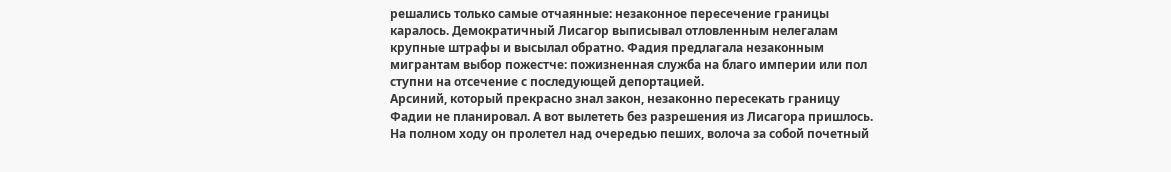решались только самые отчаянные: незаконное пересечение границы каралось. Демократичный Лисагор выписывал отловленным нелегалам крупные штрафы и высылал обратно. Фадия предлагала незаконным мигрантам выбор пожестче: пожизненная служба на благо империи или пол ступни на отсечение с последующей депортацией.
Арсиний, который прекрасно знал закон, незаконно пересекать границу Фадии не планировал. А вот вылететь без разрешения из Лисагора пришлось. На полном ходу он пролетел над очередью пеших, волоча за собой почетный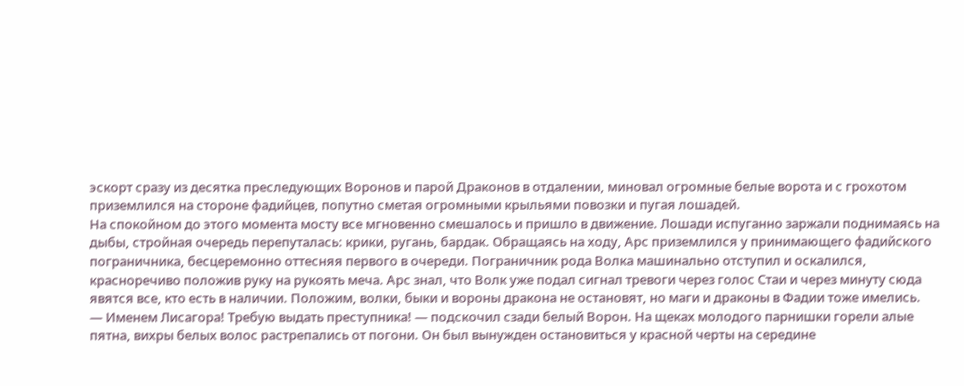эскорт сразу из десятка преследующих Воронов и парой Драконов в отдалении, миновал огромные белые ворота и с грохотом приземлился на стороне фадийцев, попутно сметая огромными крыльями повозки и пугая лошадей.
На спокойном до этого момента мосту все мгновенно смешалось и пришло в движение. Лошади испуганно заржали поднимаясь на дыбы, стройная очередь перепуталась: крики, ругань, бардак. Обращаясь на ходу, Арс приземлился у принимающего фадийского пограничника, бесцеремонно оттесняя первого в очереди. Пограничник рода Волка машинально отступил и оскалился, красноречиво положив руку на рукоять меча. Арс знал, что Волк уже подал сигнал тревоги через голос Стаи и через минуту сюда явятся все, кто есть в наличии. Положим, волки, быки и вороны дракона не остановят, но маги и драконы в Фадии тоже имелись.
— Именем Лисагора! Требую выдать преступника! — подскочил сзади белый Ворон. На щеках молодого парнишки горели алые пятна, вихры белых волос растрепались от погони. Он был вынужден остановиться у красной черты на середине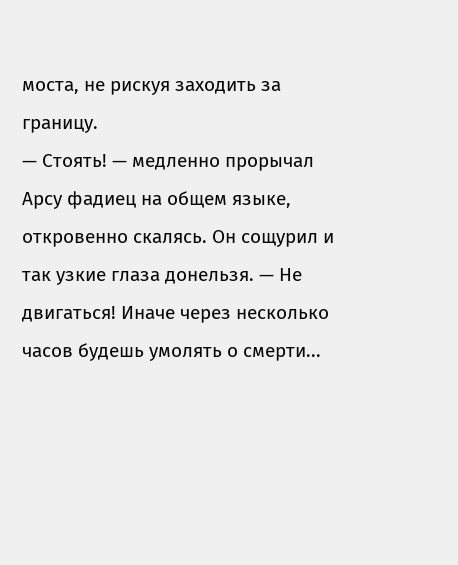моста, не рискуя заходить за границу.
— Стоять! — медленно прорычал Арсу фадиец на общем языке, откровенно скалясь. Он сощурил и так узкие глаза донельзя. — Не двигаться! Иначе через несколько часов будешь умолять о смерти...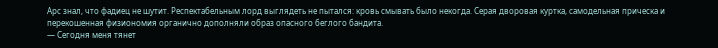Арс знал, что фадиец не шутит. Респектабельным лорд выглядеть не пытался: кровь смывать было некогда. Серая дворовая куртка, самодельная прическа и перекошенная физиономия органично дополняли образ опасного беглого бандита.
— Сегодня меня тянет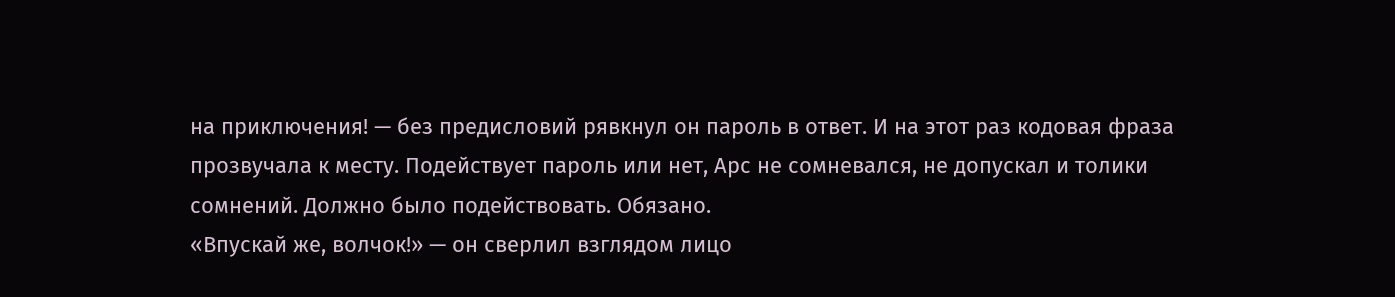на приключения! — без предисловий рявкнул он пароль в ответ. И на этот раз кодовая фраза прозвучала к месту. Подействует пароль или нет, Арс не сомневался, не допускал и толики сомнений. Должно было подействовать. Обязано.
«Впускай же, волчок!» — он сверлил взглядом лицо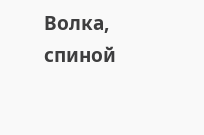Волка, спиной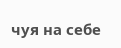чуя на себе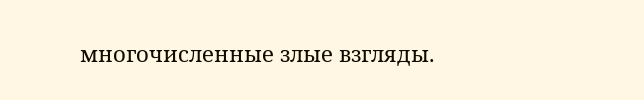многочисленные злые взгляды.